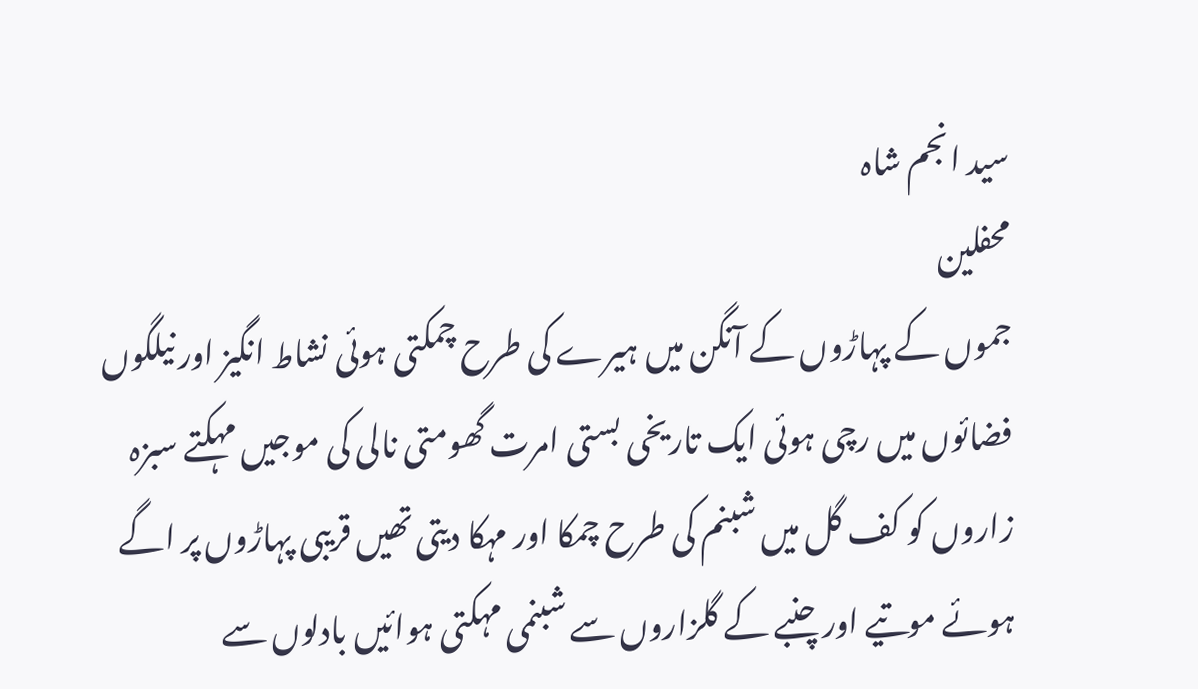سید انجم شاہ
محفلین
جموں کے پہاڑوں کے آنگن میں ہیرے کی طرح چمکتی ہوئی نشاط انگیز اور نیلگوں فضائوں میں رچی ہوئی ایک تاریخی بستی امرت گھومتی نالی کی موجیں مہکتے سبزہ زاروں کو کف گل میں شبنم کی طرح چمکا اور مہکا دیتی تھیں قریبی پہاڑوں پر اگے ہوئے موتیے اور چنبے کے گلزاروں سے شبنمی مہکتی ہوائیں بادلوں سے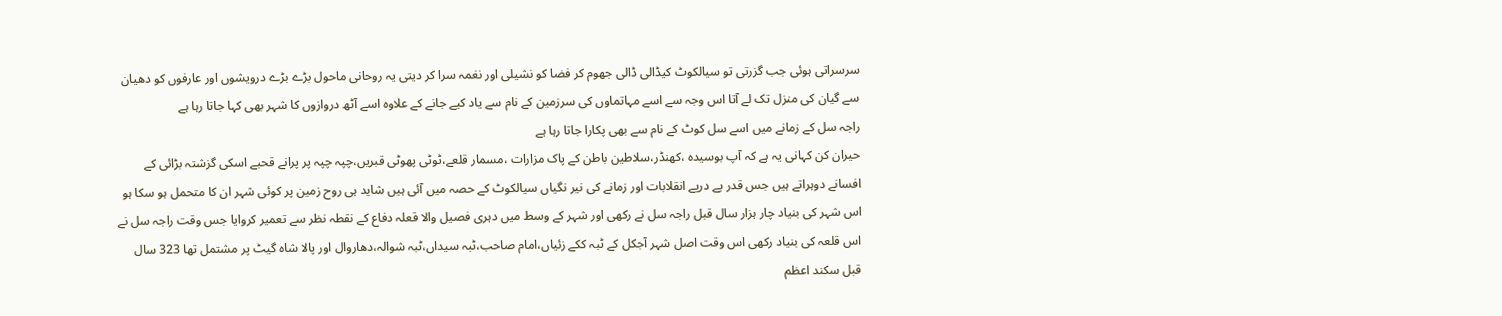سرسراتی ہوئی جب گزرتی تو سیالکوٹ کیڈالی ڈالی جھوم کر فضا کو نشیلی اور نغمہ سرا کر دیتی یہ روحانی ماحول بڑے بڑے درویشوں اور عارفوں کو دھیان سے گیان کی منزل تک لے آتا اس وجہ سے اسے مہاتماوں کی سرزمین کے نام سے یاد کیے جانے کے علاوہ اسے آٹھ دروازوں کا شہر بھی کہا جاتا رہا ہے
راجہ سل کے زمانے میں اسے سل کوٹ کے نام سے بھی پکارا جاتا رہا ہے
حیران کن کہانی یہ ہے کہ آپ بوسیدہ ،کھنڈر،سلاطین باطن کے پاک مزارات ،مسمار قلعے،ٹوٹی پھوٹی قبریں،چپہ چپہ پر پرانے قحبے اسکی گزشتہ بڑائی کے افسانے دوہراتے ہیں جس قدر پے درپے انقلابات اور زمانے کی نیر نگیاں سیالکوٹ کے حصہ میں آئی ہیں شاید ہی روح زمین پر کوئی شہر ان کا متحمل ہو سکا ہو
اس شہر کی بنیاد چار ہزار سال قبل راجہ سل نے رکھی اور شہر کے وسط میں دہری فصیل والا قعلہ دفاع کے نقطہ نظر سے تعمیر کروایا جس وقت راجہ سل نے اس قلعہ کی بنیاد رکھی اس وقت اصل شہر آجکل کے ٹبہ ککے زئیاں،امام صاحب،ٹبہ سیداں،ٹبہ شوالہ،دھاروال اور پالا شاہ گیٹ پر مشتمل تھا 323 سال قبل سکند اعظم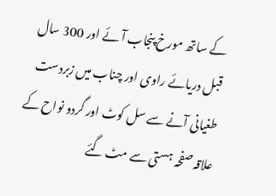کے ساتھ مورخ پنجاب آئے اور 300 سال قبل دریائے راوی اور چناب میں زبردست طغیانی آنے سے سل کوٹ اور گردو نواح کے علاقہ صفحہ ہستی سے مٹ گئے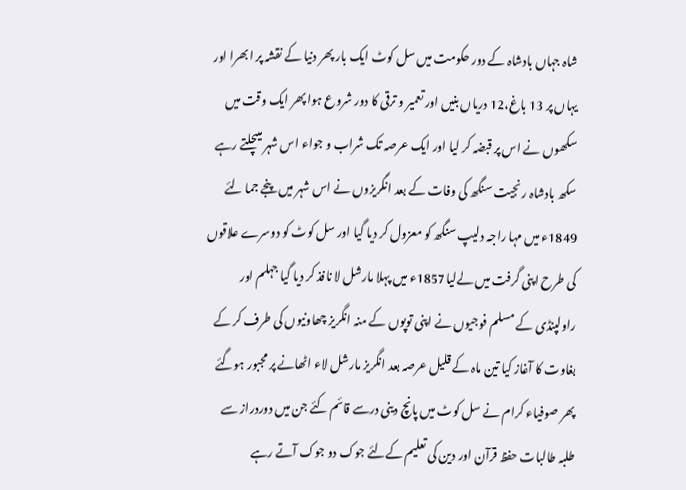شاہ جہاں بادشاہ کے دور حکومت میں سل کوٹ ایک بار پھر دنیا کے نقشہ پر ابھرا اور یہاں پر 13 باغ،12 دریاں بنیں اور تعمیر و ترقی کا دور شروع ہوا پھر ایک وقت میں سکھوں نے اس پر قبضہ کر لیا اور ایک عرصہ تک شراب و جواء اس شہر میںچلتے رہے سکھ بادشاہ رنجیت سنگھ کی وفات کے بعد انگریزوں نے اس شہر میں پنجے جما لئے 1849ء میں مہا راجہ دلیپ سنگھ کو معزول کر دیا گیا اور سل کوٹ کو دوسرے علاقوں کی طرح اپنی گرفت میں لےلیا1857ء میں پہلا مارشل لا نافذ کر دیا گیا جہلم اور راولپنڈی کے مسلم فوجیوں نے اپنی توپوں کے منہ انگریز چھاونیوں کی طرف کر کے بغاوت کا آغاز کیا تین ماہ کے قلیل عرصہ بعد انگریز مارشل لاء اٹھانے پر مجبور ہوگئے
پھر صوفیاء کرام نے سل کوٹ میں پانچ دینی درسے قائم کئے جن میں دوردراز سے طلبہ طالبات حفظ قرآن اور دین کی تعلیم کےلئے جوک دو جوک آتے رہے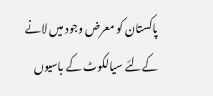پاکستان کو معرض وجود میں لانے کےلئے سیالکوٹ کے باسیوں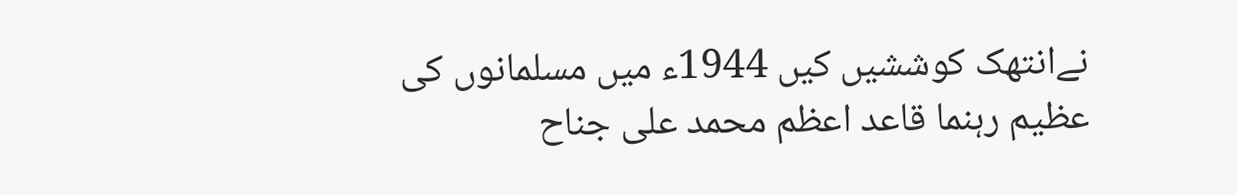نےانتھک کوششیں کیں 1944ء میں مسلمانوں کی عظیم رہنما قاعد اعظم محمد علی جناح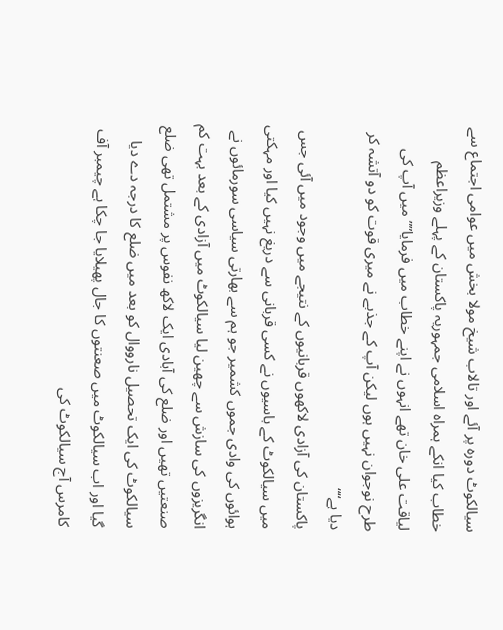سیالکوٹ دورہ پر آئے اور تالاب شیخ مولا بخش میں عوامی اجتماع سے خطاب کیا انکے ہمراہ اسلامی جمہوریہ پاکستان کے پہلے وزیراعظم لیاقت علی خان تھے انہوں نے اپنے خطاب میں فرمایا”” میں آپ کی طرح نوجوان نہیں ہوں لیکن آپ کے جذبے نے میری قوت کو دو آتشہ کر دیا ہے““
پاکستان کی آزادی لاکھوں قربانیوں کے نتیجے میں وجود میں آئی جس میں سیالکوٹ کے باسیوں نے کسی قربانی سے دریغ نہیں کیا اور مہکتی ہوائوں کی وادی جموں کشمیر جو ہم سے بھارتی سیاسی سورمائوں نے انگریزوں کی سازش سے چھین لیا سیالکوٹ میں آزادی کے بعد بہت کم صنعتیں تھیں اور ضلع کی آبادی ایک لاکھ نفوس پر مشتمل تھی ضلع سیالکوٹ کی ایک تحصیل نارووال کو بعد میں ضلع کا درجہ دے دیا گیا اور اب سیالکوٹ میں صعنتوں کا جال پھیلایا جا چکا ہے چیمبر آف کامرس آج سیالکوٹ کی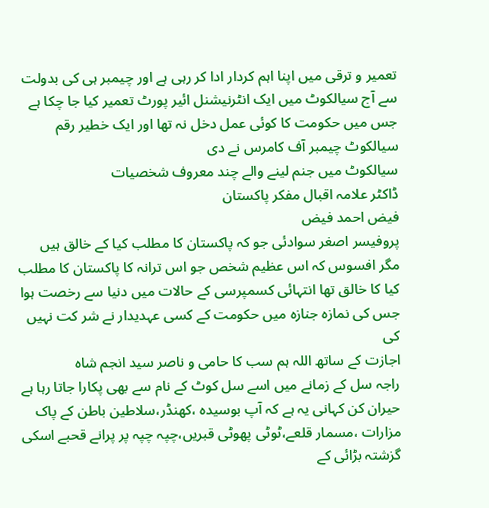تعمیر و ترقی میں اپنا اہم کردار ادا کر رہی ہے اور چیمبر ہی کی بدولت سے آج سیالکوٹ میں ایک انٹرنیشنل ائیر پورٹ تعمیر کیا جا چکا ہے جس میں حکومت کا کوئی عمل دخل نہ تھا اور ایک خطیر رقم سیالکوٹ چیمبر آف کامرس نے دی
سیالکوٹ میں جنم لینے والے چند معروف شخصیات
ڈاکٹر علامہ اقبال مفکر پاکستان
فیض احمد فیض
پروفیسر اصغر سوادئی جو کہ پاکستان کا مطلب کیا کے خالق ہیں
مگر افسوس کہ اس عظیم شخص جو اس ترانہ کا پاکستان کا مطلب کیا کا خالق تھا انتہائی کسمپرسی کے حالات میں دنیا سے رخصت ہوا جس کی نمازہ جنازہ میں حکومت کے کسی عہدیدار نے شر کت نہیں کی
اجازت کے ساتھ اللہ ہم سب کا حامی و ناصر سید انجم شاہ
راجہ سل کے زمانے میں اسے سل کوٹ کے نام سے بھی پکارا جاتا رہا ہے
حیران کن کہانی یہ ہے کہ آپ بوسیدہ ،کھنڈر،سلاطین باطن کے پاک مزارات ،مسمار قلعے،ٹوٹی پھوٹی قبریں،چپہ چپہ پر پرانے قحبے اسکی گزشتہ بڑائی کے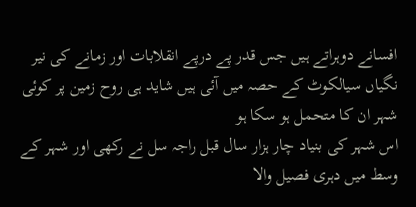افسانے دوہراتے ہیں جس قدر پے درپے انقلابات اور زمانے کی نیر نگیاں سیالکوٹ کے حصہ میں آئی ہیں شاید ہی روح زمین پر کوئی شہر ان کا متحمل ہو سکا ہو
اس شہر کی بنیاد چار ہزار سال قبل راجہ سل نے رکھی اور شہر کے وسط میں دہری فصیل والا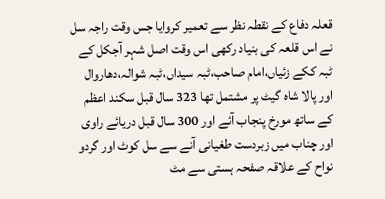قعلہ دفاع کے نقطہ نظر سے تعمیر کروایا جس وقت راجہ سل نے اس قلعہ کی بنیاد رکھی اس وقت اصل شہر آجکل کے ٹبہ ککے زئیاں،امام صاحب،ٹبہ سیداں،ٹبہ شوالہ،دھاروال اور پالا شاہ گیٹ پر مشتمل تھا 323 سال قبل سکند اعظم کے ساتھ مورخ پنجاب آئے اور 300 سال قبل دریائے راوی اور چناب میں زبردست طغیانی آنے سے سل کوٹ اور گردو نواح کے علاقہ صفحہ ہستی سے مٹ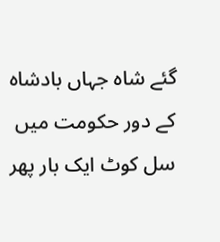گئے شاہ جہاں بادشاہ کے دور حکومت میں سل کوٹ ایک بار پھر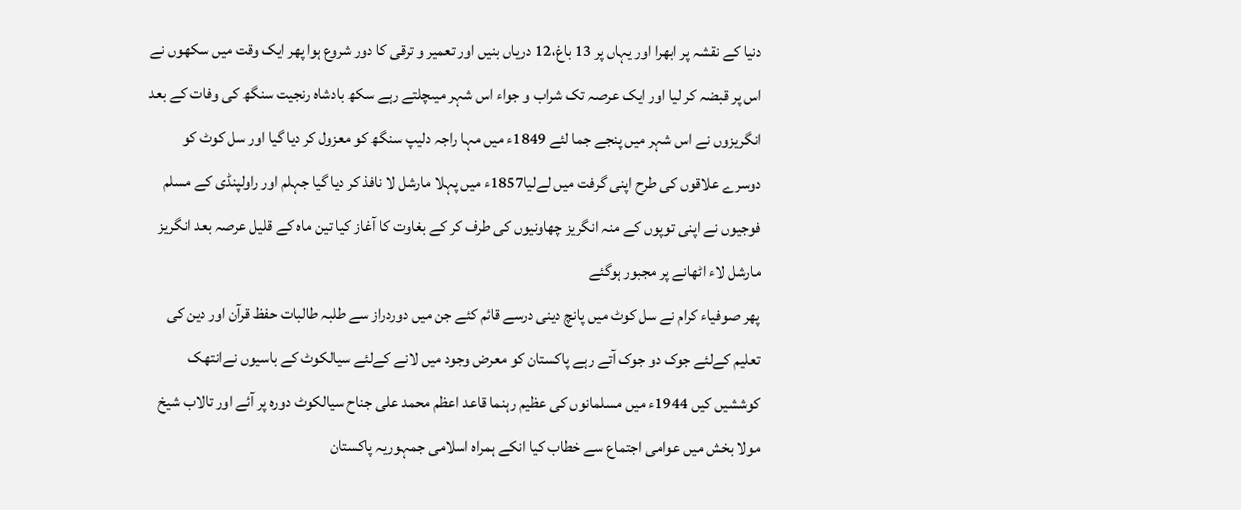دنیا کے نقشہ پر ابھرا اور یہاں پر 13 باغ،12 دریاں بنیں اور تعمیر و ترقی کا دور شروع ہوا پھر ایک وقت میں سکھوں نے اس پر قبضہ کر لیا اور ایک عرصہ تک شراب و جواء اس شہر میںچلتے رہے سکھ بادشاہ رنجیت سنگھ کی وفات کے بعد انگریزوں نے اس شہر میں پنجے جما لئے 1849ء میں مہا راجہ دلیپ سنگھ کو معزول کر دیا گیا اور سل کوٹ کو دوسرے علاقوں کی طرح اپنی گرفت میں لےلیا1857ء میں پہلا مارشل لا نافذ کر دیا گیا جہلم اور راولپنڈی کے مسلم فوجیوں نے اپنی توپوں کے منہ انگریز چھاونیوں کی طرف کر کے بغاوت کا آغاز کیا تین ماہ کے قلیل عرصہ بعد انگریز مارشل لاء اٹھانے پر مجبور ہوگئے
پھر صوفیاء کرام نے سل کوٹ میں پانچ دینی درسے قائم کئے جن میں دوردراز سے طلبہ طالبات حفظ قرآن اور دین کی تعلیم کےلئے جوک دو جوک آتے رہے پاکستان کو معرض وجود میں لانے کےلئے سیالکوٹ کے باسیوں نےانتھک کوششیں کیں 1944ء میں مسلمانوں کی عظیم رہنما قاعد اعظم محمد علی جناح سیالکوٹ دورہ پر آئے اور تالاب شیخ مولا بخش میں عوامی اجتماع سے خطاب کیا انکے ہمراہ اسلامی جمہوریہ پاکستان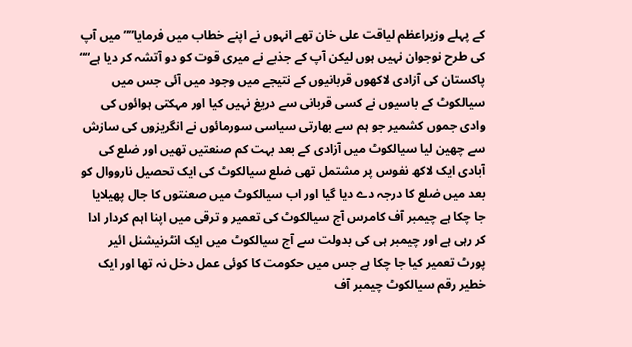کے پہلے وزیراعظم لیاقت علی خان تھے انہوں نے اپنے خطاب میں فرمایا”” میں آپ کی طرح نوجوان نہیں ہوں لیکن آپ کے جذبے نے میری قوت کو دو آتشہ کر دیا ہے““
پاکستان کی آزادی لاکھوں قربانیوں کے نتیجے میں وجود میں آئی جس میں سیالکوٹ کے باسیوں نے کسی قربانی سے دریغ نہیں کیا اور مہکتی ہوائوں کی وادی جموں کشمیر جو ہم سے بھارتی سیاسی سورمائوں نے انگریزوں کی سازش سے چھین لیا سیالکوٹ میں آزادی کے بعد بہت کم صنعتیں تھیں اور ضلع کی آبادی ایک لاکھ نفوس پر مشتمل تھی ضلع سیالکوٹ کی ایک تحصیل نارووال کو بعد میں ضلع کا درجہ دے دیا گیا اور اب سیالکوٹ میں صعنتوں کا جال پھیلایا جا چکا ہے چیمبر آف کامرس آج سیالکوٹ کی تعمیر و ترقی میں اپنا اہم کردار ادا کر رہی ہے اور چیمبر ہی کی بدولت سے آج سیالکوٹ میں ایک انٹرنیشنل ائیر پورٹ تعمیر کیا جا چکا ہے جس میں حکومت کا کوئی عمل دخل نہ تھا اور ایک خطیر رقم سیالکوٹ چیمبر آف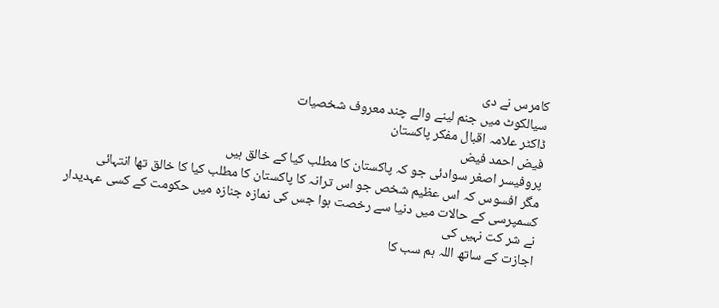کامرس نے دی
سیالکوٹ میں جنم لینے والے چند معروف شخصیات
ڈاکٹر علامہ اقبال مفکر پاکستان
فیض احمد فیض
پروفیسر اصغر سوادئی جو کہ پاکستان کا مطلب کیا کے خالق ہیں
مگر افسوس کہ اس عظیم شخص جو اس ترانہ کا پاکستان کا مطلب کیا کا خالق تھا انتہائی کسمپرسی کے حالات میں دنیا سے رخصت ہوا جس کی نمازہ جنازہ میں حکومت کے کسی عہدیدار نے شر کت نہیں کی
اجازت کے ساتھ اللہ ہم سب کا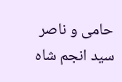حامی و ناصر سید انجم شاہ